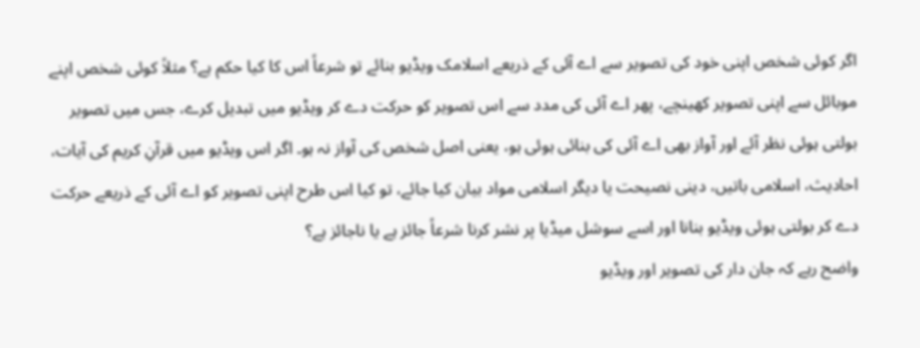اگر کوئی شخص اپنی خود کی تصویر سے اے آئی کے ذریعے اسلامک ویڈیو بنائے تو شرعاً اس کا کیا حکم ہے؟ مثلاً کوئی شخص اپنے موبائل سے اپنی تصویر کھینچے، پھر اے آئی کی مدد سے اس تصویر کو حرکت دے کر ویڈیو میں تبدیل کرے، جس میں تصویر بولتی ہوئی نظر آئے اور آواز بھی اے آئی کی بنائی ہوئی ہو، یعنی اصل شخص کی آواز نہ ہو۔ اگر اس ویڈیو میں قرآنِ کریم کی آیات، احادیث، اسلامی باتیں، دینی نصیحت یا دیگر اسلامی مواد بیان کیا جائے، تو کیا اس طرح اپنی تصویر کو اے آئی کے ذریعے حرکت دے کر بولتی ہوئی ویڈیو بنانا اور اسے سوشل میڈیا پر نشر کرنا شرعاً جائز ہے یا ناجائز ہے؟
واضح رہے کہ جان دار کی تصویر اور ویڈیو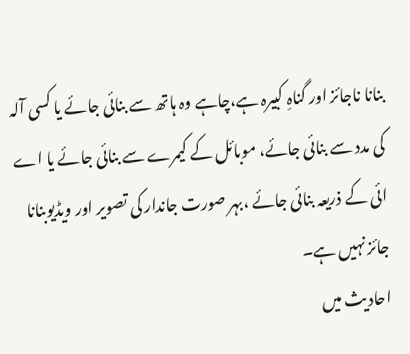بنانا ناجائز اور گناہِ کبیرہ ہے،چاہے وہ ہاتھ سے بنائی جائے یا کسی آلہ کی مدد سے بنائی جائے، موبائل کے کیمرے سے بنائی جائے یا اے ائی کے ذریعہ بنائی جائے ،بہر صورت جاندار کی تصویر اور ویڈیوبنانا جائز نہیں ہے۔
احادیث میں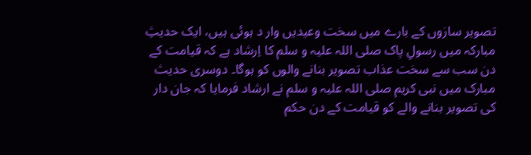تصویر سازوں کے بارے میں سخت وعیدیں وار د ہوئی ہیں، ایک حدیثِ مبارکہ میں رسولِ پاک صلی اللہ علیہ و سلم کا اِرشاد ہے کہ قیامت کے دن سب سے سخت عذاب تصویر بنانے والوں کو ہوگا۔ دوسری حدیث مبارک میں نبی کریم صلی اللہ علیہ و سلم نے ارشاد فرمایا کہ جان دار کی تصویر بنانے والے کو قیامت کے دن حکم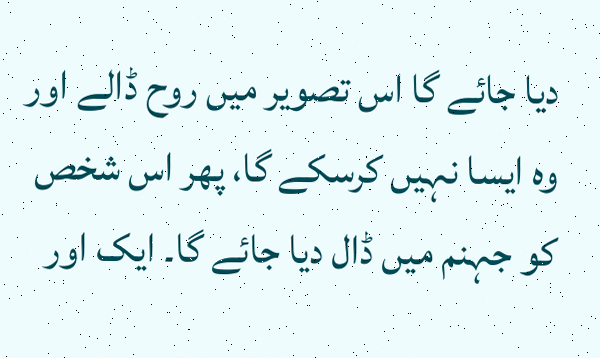دیا جائے گا اس تصویر میں روح ڈالے اور وہ ایسا نہیں کرسکے گا، پھر اس شخص کو جہنم میں ڈال دیا جائے گا۔ ایک اور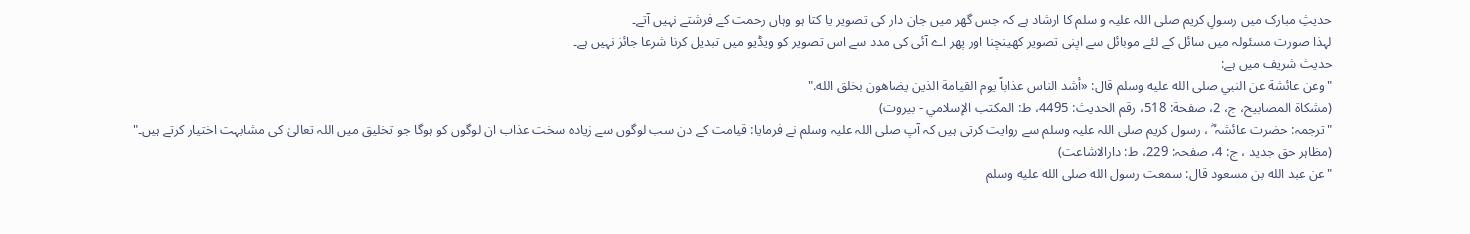حدیثِ مبارک میں رسولِ کریم صلی اللہ علیہ و سلم کا ارشاد ہے کہ جس گھر میں جان دار کی تصویر یا کتا ہو وہاں رحمت کے فرشتے نہیں آتے۔
لہذا صورت مسئولہ میں سائل کے لئے موبائل سے اپنی تصویر کھینچنا اور پھر اے آئی کی مدد سے اس تصویر کو ویڈیو میں تبدیل کرنا شرعا جائز نہیں ہے۔
حدیث شریف میں ہے:
"وعن عائشة عن النبي صلى الله عليه وسلم قال: «أشد الناس عذاباً يوم القيامة الذين يضاهون بخلق الله."
(مشكاة المصابيح، ج، 2، صفحة: 518، رقم الحدیث: 4495، ط: المكتب الإسلامي - بيروت)
"ترجمہ: حضرت عائشہ ؓ ، رسول کریم صلی اللہ علیہ وسلم سے روایت کرتی ہیں کہ آپ صلی اللہ علیہ وسلم نے فرمایا: قیامت کے دن سب لوگوں سے زیادہ سخت عذاب ان لوگوں کو ہوگا جو تخلیق میں اللہ تعالیٰ کی مشابہت اختیار کرتے ہیں۔"
(مظاہر حق جدید ، ج: 4، صفحہ: 229، ط: دارالاشاعت)
"عن عبد الله بن مسعود قال: سمعت رسول الله صلى الله عليه وسلم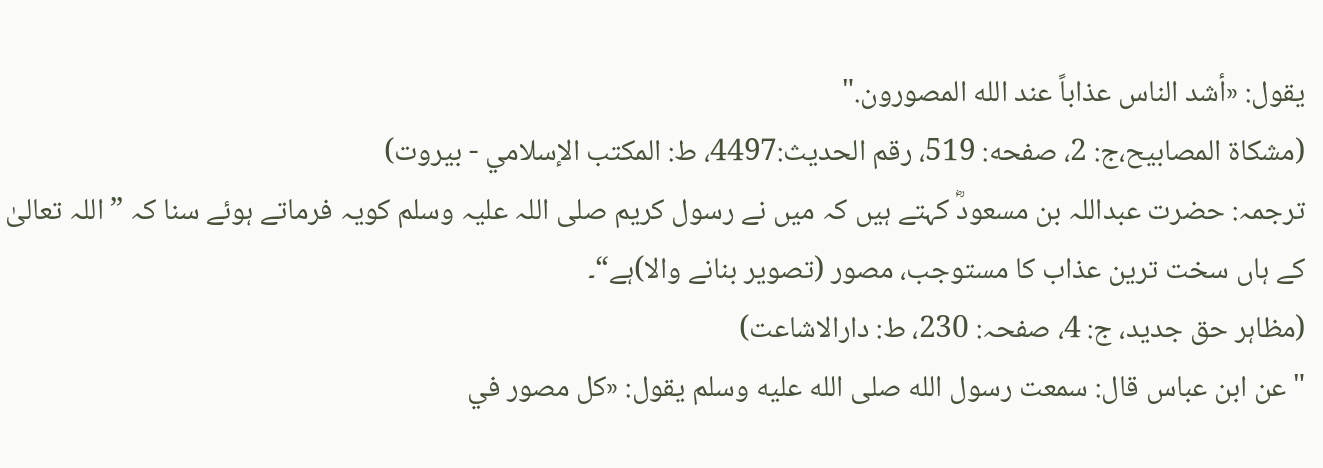يقول: «أشد الناس عذاباً عند الله المصورون."
(مشكاة المصابيح،ج: 2، صفحه: 519، رقم الحدیث:4497، ط: المكتب الإسلامي - بيروت)
ترجمہ: حضرت عبداللہ بن مسعودؓ کہتے ہیں کہ میں نے رسول کریم صلی اللہ علیہ وسلم کویہ فرماتے ہوئے سنا کہ ”اللہ تعالیٰ کے ہاں سخت ترین عذاب کا مستوجب، مصور (تصویر بنانے والا)ہے“۔
(مظاہر حق جدید، ج: 4، صفحہ: 230، ط: دارالاشاعت)
"عن ابن عباس قال: سمعت رسول الله صلى الله عليه وسلم يقول: «كل مصور في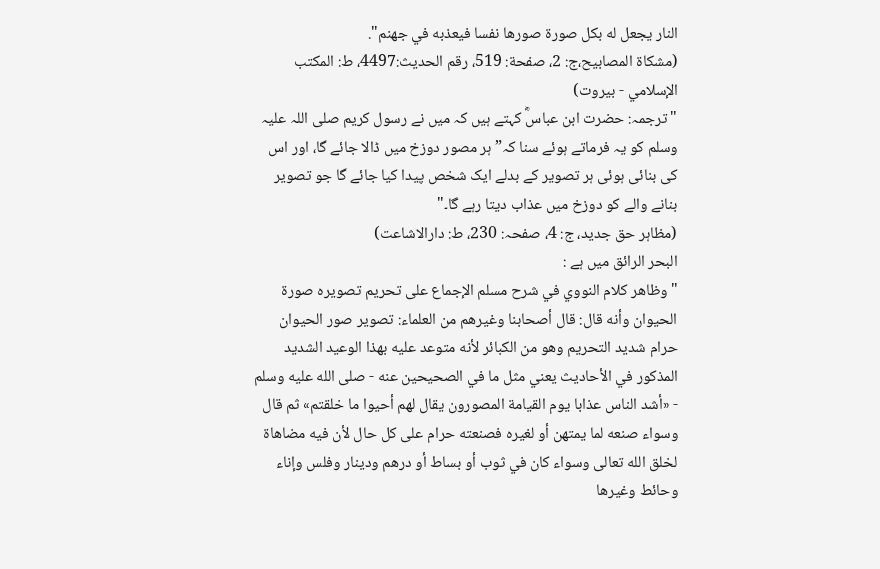النار يجعل له بكل صورة صورها نفسا فيعذبه في جهنم".
(مشكاة المصابيح،ج: 2، صفحة: 519، رقم الحدیث:4497، ط: المكتب الإسلامي - بيروت)
"ترجمہ: حضرت ابن عباسؓ کہتے ہیں کہ میں نے رسول کریم صلی اللہ علیہ وسلم کو یہ فرماتے ہوئے سنا کہ” ہر مصور دوزخ میں ڈالا جائے گا، اور اس کی بنائی ہوئی ہر تصویر کے بدلے ایک شخص پیدا کیا جائے گا جو تصویر بنانے والے کو دوزخ میں عذاب دیتا رہے گا۔"
(مظاہر حق جدید، ج: 4، صفحہ: 230، ط: دارالاشاعت)
البحر الرائق میں ہے :
"وظاهر كلام النووي في شرح مسلم الإجماع على تحريم تصويره صورة الحيوان وأنه قال: قال أصحابنا وغيرهم من العلماء: تصوير صور الحيوان حرام شديد التحريم وهو من الكبائر لأنه متوعد عليه بهذا الوعيد الشديد المذكور في الأحاديث يعني مثل ما في الصحيحين عنه - صلى الله عليه وسلم - «أشد الناس عذابا يوم القيامة المصورون يقال لهم أحيوا ما خلقتم» ثم قال وسواء صنعه لما يمتهن أو لغيره فصنعته حرام على كل حال لأن فيه مضاهاة لخلق الله تعالى وسواء كان في ثوب أو بساط أو درهم ودينار وفلس وإناء وحائط وغيرها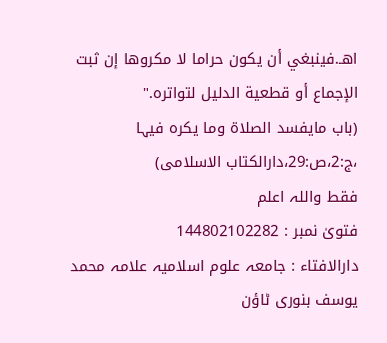اهـ.فينبغي أن يكون حراما لا مكروها إن ثبت الإجماع أو قطعية الدليل لتواتره."
(باب مایفسد الصلاۃ وما یکرہ فیہا ،ج:2،ص:29،دارالکتاب الاسلامی)
فقط واللہ اعلم
فتویٰ نمبر : 144802102282
دارالافتاء : جامعہ علوم اسلامیہ علامہ محمد یوسف بنوری ٹاؤن